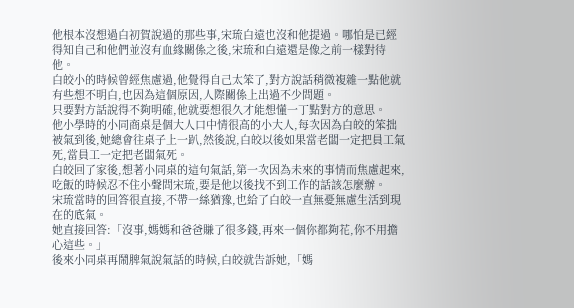他根本沒想過白初賀說過的那些事,宋琉白遠也沒和他提過。哪怕是已經得知自己和他們並沒有血緣關係之後,宋琉和白遠還是像之前一樣對待他。
白皎小的時候曾經焦慮過,他覺得自己太笨了,對方說話稍微複雜一點他就有些想不明白,也因為這個原因,人際關係上出過不少問題。
只要對方話說得不夠明確,他就要想很久才能想懂一丁點對方的意思。
他小學時的小同商桌是個大人口中情很高的小大人,每次因為白皎的笨拙被氣到後,她總會往桌子上一趴,然後說,白皎以後如果當老闆一定把員工氣死,當員工一定把老闆氣死。
白皎回了家後,想著小同桌的這句氣話,第一次因為未來的事情而焦慮起來,吃飯的時候忍不住小聲問宋琉,要是他以後找不到工作的話該怎麼辦。
宋琉當時的回答很直接,不帶一絲猶豫,也給了白皎一直無憂無慮生活到現在的底氣。
她直接回答:「沒事,媽媽和爸爸賺了很多錢,再來一個你都夠花,你不用擔心這些。」
後來小同桌再鬧脾氣說氣話的時候,白皎就告訴她,「媽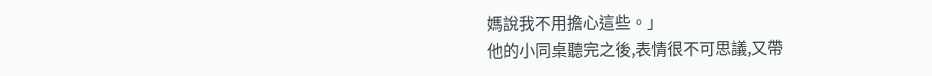媽說我不用擔心這些。」
他的小同桌聽完之後,表情很不可思議,又帶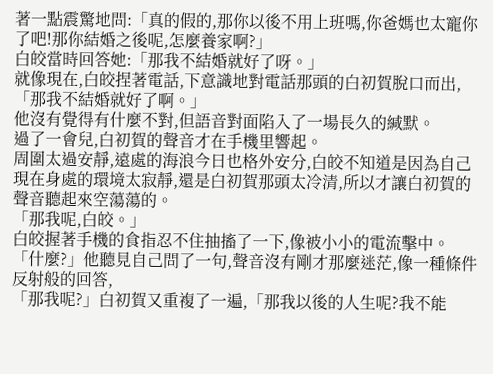著一點震驚地問:「真的假的,那你以後不用上班嗎,你爸媽也太寵你了吧!那你結婚之後呢,怎麼養家啊?」
白皎當時回答她:「那我不結婚就好了呀。」
就像現在,白皎捏著電話,下意識地對電話那頭的白初賀脫口而出,「那我不結婚就好了啊。」
他沒有覺得有什麼不對,但語音對面陷入了一場長久的緘默。
過了一會兒,白初賀的聲音才在手機里響起。
周圍太過安靜,遠處的海浪今日也格外安分,白皎不知道是因為自己現在身處的環境太寂靜,還是白初賀那頭太冷清,所以才讓白初賀的聲音聽起來空蕩蕩的。
「那我呢,白皎。」
白皎握著手機的食指忍不住抽搐了一下,像被小小的電流擊中。
「什麼?」他聽見自己問了一句,聲音沒有剛才那麼迷茫,像一種條件反射般的回答,
「那我呢?」白初賀又重複了一遍,「那我以後的人生呢?我不能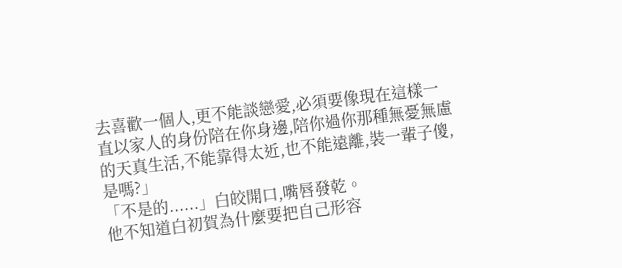去喜歡一個人,更不能談戀愛,必須要像現在這樣一直以家人的身份陪在你身邊,陪你過你那種無憂無慮的天真生活,不能靠得太近,也不能遠離,裝一輩子傻,是嗎?」
「不是的......」白皎開口,嘴唇發乾。
他不知道白初賀為什麼要把自己形容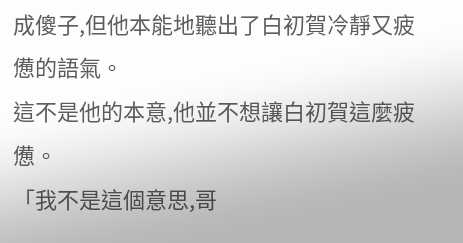成傻子,但他本能地聽出了白初賀冷靜又疲憊的語氣。
這不是他的本意,他並不想讓白初賀這麼疲憊。
「我不是這個意思,哥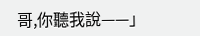哥,你聽我說——」